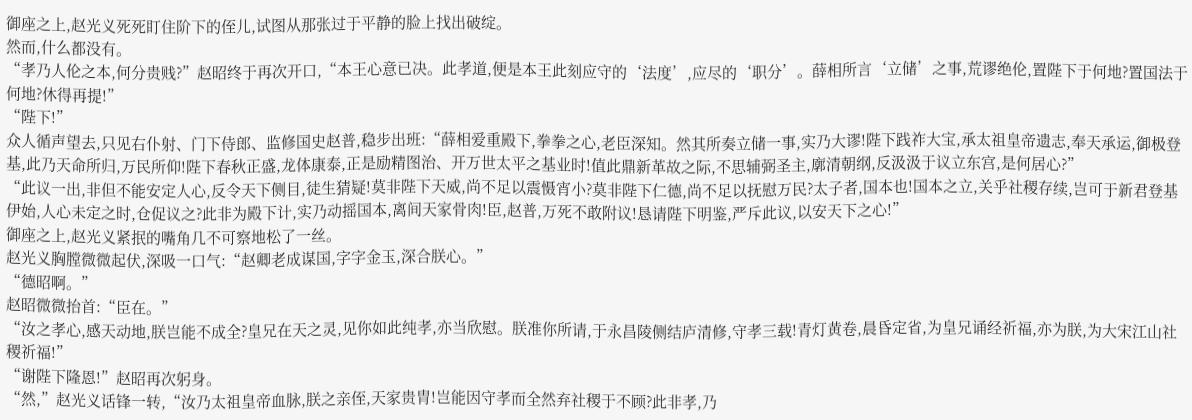御座之上,赵光义死死盯住阶下的侄儿,试图从那张过于平静的脸上找出破绽。
然而,什么都没有。
“孝乃人伦之本,何分贵贱?”赵昭终于再次开口,“本王心意已决。此孝道,便是本王此刻应守的‘法度’,应尽的‘职分’。薛相所言‘立储’之事,荒谬绝伦,置陛下于何地?置国法于何地?休得再提!”
“陛下!”
众人循声望去,只见右仆射、门下侍郎、监修国史赵普,稳步出班:“薛相爱重殿下,拳拳之心,老臣深知。然其所奏立储一事,实乃大谬!陛下践祚大宝,承太祖皇帝遗志,奉天承运,御极登基,此乃天命所归,万民所仰!陛下春秋正盛,龙体康泰,正是励精图治、开万世太平之基业时!值此鼎新革故之际,不思辅弼圣主,廓清朝纲,反汲汲于议立东宫,是何居心?”
“此议一出,非但不能安定人心,反令天下侧目,徒生猜疑!莫非陛下天威,尚不足以震慑宵小?莫非陛下仁德,尚不足以抚慰万民?太子者,国本也!国本之立,关乎社稷存续,岂可于新君登基伊始,人心未定之时,仓促议之?此非为殿下计,实乃动摇国本,离间天家骨肉!臣,赵普,万死不敢附议!恳请陛下明鉴,严斥此议,以安天下之心!”
御座之上,赵光义紧抿的嘴角几不可察地松了一丝。
赵光义胸膛微微起伏,深吸一口气:“赵卿老成谋国,字字金玉,深合朕心。”
“德昭啊。”
赵昭微微抬首:“臣在。”
“汝之孝心,感天动地,朕岂能不成全?皇兄在天之灵,见你如此纯孝,亦当欣慰。朕准你所请,于永昌陵侧结庐清修,守孝三载!青灯黄卷,晨昏定省,为皇兄诵经祈福,亦为朕,为大宋江山社稷祈福!”
“谢陛下隆恩!”赵昭再次躬身。
“然,”赵光义话锋一转,“汝乃太祖皇帝血脉,朕之亲侄,天家贵胄!岂能因守孝而全然弃社稷于不顾?此非孝,乃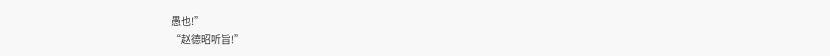愚也!”
“赵德昭听旨!”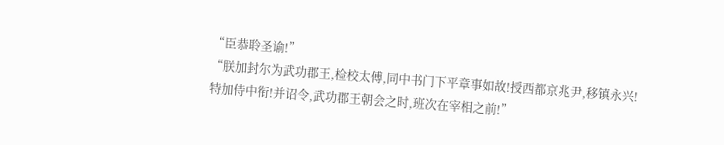“臣恭聆圣谕!”
“朕加封尔为武功郡王,检校太傅,同中书门下平章事如故!授西都京兆尹,移镇永兴!特加侍中衔!并诏令,武功郡王朝会之时,班次在宰相之前!”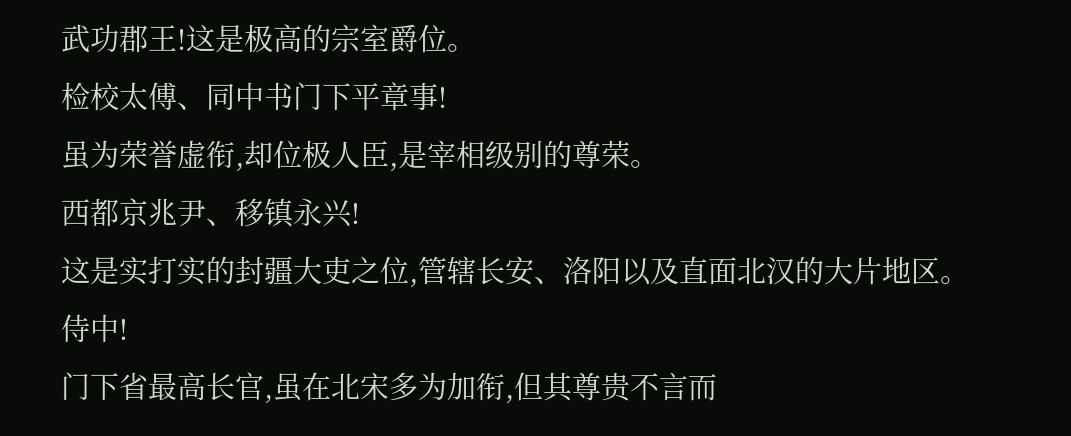武功郡王!这是极高的宗室爵位。
检校太傅、同中书门下平章事!
虽为荣誉虚衔,却位极人臣,是宰相级别的尊荣。
西都京兆尹、移镇永兴!
这是实打实的封疆大吏之位,管辖长安、洛阳以及直面北汉的大片地区。
侍中!
门下省最高长官,虽在北宋多为加衔,但其尊贵不言而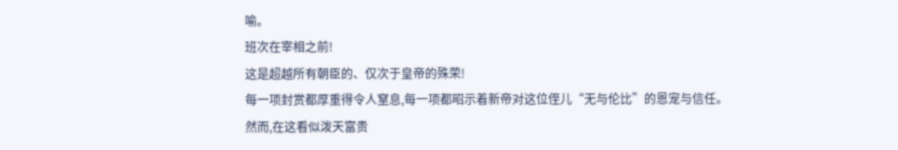喻。
班次在宰相之前!
这是超越所有朝臣的、仅次于皇帝的殊荣!
每一项封赏都厚重得令人窒息,每一项都昭示着新帝对这位侄儿“无与伦比”的恩宠与信任。
然而,在这看似泼天富贵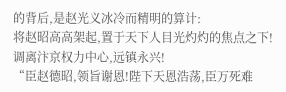的背后,是赵光义冰冷而精明的算计:
将赵昭高高架起,置于天下人目光灼灼的焦点之下!
调离汴京权力中心,远镇永兴!
“臣赵德昭,领旨谢恩!陛下天恩浩荡,臣万死难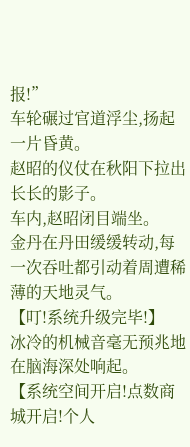报!”
车轮碾过官道浮尘,扬起一片昏黄。
赵昭的仪仗在秋阳下拉出长长的影子。
车内,赵昭闭目端坐。
金丹在丹田缓缓转动,每一次吞吐都引动着周遭稀薄的天地灵气。
【叮!系统升级完毕!】
冰冷的机械音毫无预兆地在脑海深处响起。
【系统空间开启!点数商城开启!个人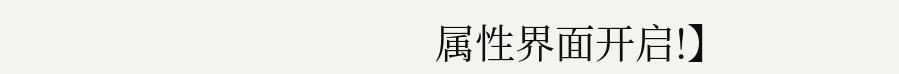属性界面开启!】